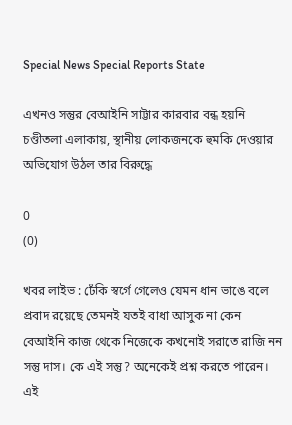Special News Special Reports State

এখনও সন্তুর বেআইনি সাট্টার কারবার বন্ধ হয়নি চণ্ডীতলা এলাকায়, স্থানীয় লোকজনকে হুমকি দেওয়ার অভিযোগ উঠল তার বিরুদ্ধে

0
(0)

খবর লাইভ : ঢেঁকি স্বর্গে গেলেও যেমন ধান ভাঙে বলে প্রবাদ রয়েছে তেমনই যতই বাধা আসুক না কেন বেআইনি কাজ থেকে নিজেকে কখনোই সরাতে রাজি নন সন্তু দাস। কে এই সন্তু? অনেকেই প্রশ্ন করতে পারেন। এই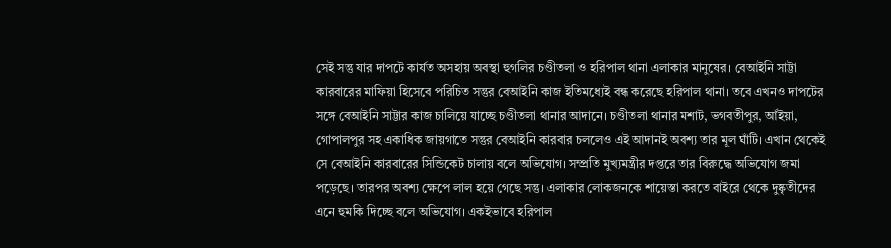সেই সন্তু যার দাপটে কার্যত অসহায় অবস্থা হুগলির চণ্ডীতলা ও হরিপাল থানা এলাকার মানুষের। বেআইনি সাট্টা কারবারের মাফিয়া হিসেবে পরিচিত সন্তুর বেআইনি কাজ ইতিমধ্যেই বন্ধ করেছে হরিপাল থানা। তবে এখনও দাপটের সঙ্গে বেআইনি সাট্টার কাজ চালিয়ে যাচ্ছে চণ্ডীতলা থানার আদানে। চণ্ডীতলা থানার মশাট, ভগবতীপুর, আঁইয়া, গোপালপুর সহ একাধিক জায়গাতে সন্তুর বেআইনি কারবার চললেও এই আদানই অবশ্য তার মূল ঘাঁটি। এখান থেকেই সে বেআইনি কারবারের সিন্ডিকেট চালায় বলে অভিযোগ। সম্প্রতি মুখ্যমন্ত্রীর দপ্তরে তার বিরুদ্ধে অভিযোগ জমা পড়েছে। তারপর অবশ্য ক্ষেপে লাল হয়ে গেছে সন্তু। এলাকার লোকজনকে শায়েস্তা করতে বাইরে থেকে দুষ্কৃতীদের এনে হুমকি দিচ্ছে বলে অভিযোগ। একইভাবে হরিপাল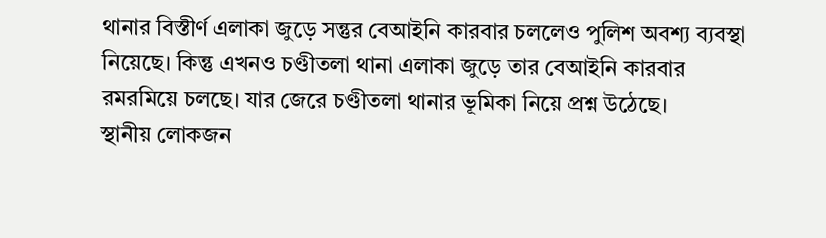থানার বিস্তীর্ণ এলাকা জুড়ে সন্তুর বেআইনি কারবার চললেও পুলিশ অবশ্য ব্যবস্থা নিয়েছে। কিন্তু এখনও চণ্ডীতলা থানা এলাকা জুড়ে তার বেআইনি কারবার রমরমিয়ে চলছে। যার জেরে চণ্ডীতলা থানার ভূমিকা নিয়ে প্রশ্ন উঠেছে।
স্থানীয় লোকজন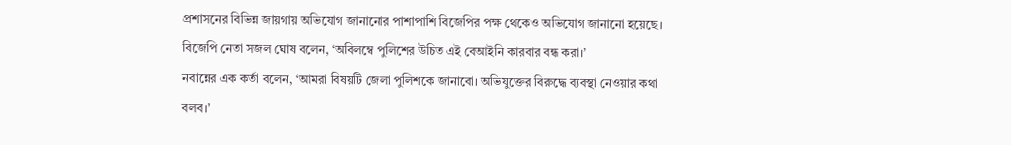প্রশাসনের বিভিন্ন জায়গায় অভিযোগ জানানোর পাশাপাশি বিজেপির পক্ষ থেকেও অভিযোগ জানানো হয়েছে। বিজেপি নেতা সজল ঘোষ বলেন, ‘অবিলম্বে পুলিশের উচিত এই বেআইনি কারবার বন্ধ করা।’
নবান্নের এক কর্তা বলেন, ‘আমরা বিষয়টি জেলা পুলিশকে জানাবো। অভিযুক্তের বিরুদ্ধে ব্যবস্থা নেওয়ার কথা বলব।’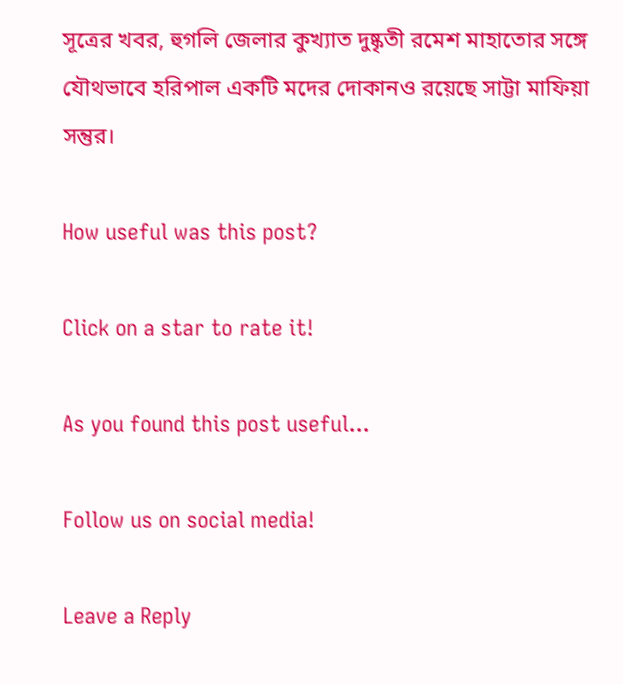সূত্রের খবর, হুগলি জেলার কুখ্যাত দুষ্কৃতী রমেশ মাহাতোর সঙ্গে যৌথভাবে হরিপাল একটি মদের দোকানও রয়েছে সাট্টা মাফিয়া সন্তুর।

How useful was this post?

Click on a star to rate it!

As you found this post useful...

Follow us on social media!

Leave a Reply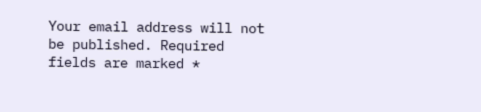Your email address will not be published. Required fields are marked *